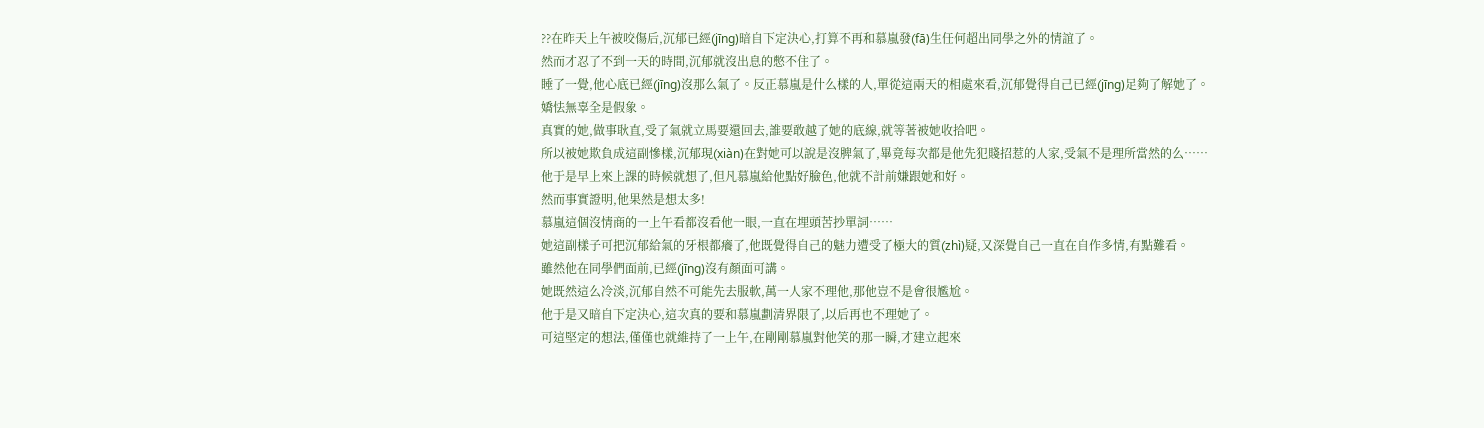??在昨天上午被咬傷后,沉郁已經(jīng)暗自下定決心,打算不再和慕嵐發(fā)生任何超出同學之外的情誼了。
然而才忍了不到一天的時間,沉郁就沒出息的憋不住了。
睡了一覺,他心底已經(jīng)沒那么氣了。反正慕嵐是什么樣的人,單從這兩天的相處來看,沉郁覺得自己已經(jīng)足夠了解她了。
嬌怯無辜全是假象。
真實的她,做事耿直,受了氣就立馬要還回去,誰要敢越了她的底線,就等著被她收拾吧。
所以被她欺負成這副慘樣,沉郁現(xiàn)在對她可以說是沒脾氣了,畢竟每次都是他先犯賤招惹的人家,受氣不是理所當然的么……
他于是早上來上課的時候就想了,但凡慕嵐給他點好臉色,他就不計前嫌跟她和好。
然而事實證明,他果然是想太多!
慕嵐這個沒情商的一上午看都沒看他一眼,一直在埋頭苦抄單詞……
她這副樣子可把沉郁給氣的牙根都癢了,他既覺得自己的魅力遭受了極大的質(zhì)疑,又深覺自己一直在自作多情,有點難看。
雖然他在同學們面前,已經(jīng)沒有顏面可講。
她既然這么冷淡,沉郁自然不可能先去服軟,萬一人家不理他,那他豈不是會很尷尬。
他于是又暗自下定決心,這次真的要和慕嵐劃清界限了,以后再也不理她了。
可這堅定的想法,僅僅也就維持了一上午,在剛剛慕嵐對他笑的那一瞬,才建立起來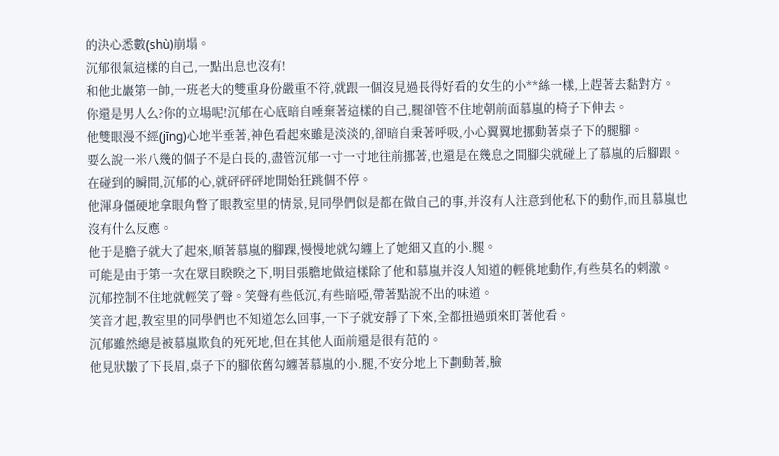的決心悉數(shù)崩塌。
沉郁很氣這樣的自己,一點出息也沒有!
和他北巖第一帥,一班老大的雙重身份嚴重不符,就跟一個沒見過長得好看的女生的小**絲一樣,上趕著去黏對方。
你還是男人么?你的立場呢!沉郁在心底暗自唾棄著這樣的自己,腿卻管不住地朝前面慕嵐的椅子下伸去。
他雙眼漫不經(jīng)心地半垂著,神色看起來雖是淡淡的,卻暗自秉著呼吸,小心翼翼地挪動著桌子下的腿腳。
要么說一米八幾的個子不是白長的,盡管沉郁一寸一寸地往前挪著,也還是在幾息之間腳尖就碰上了慕嵐的后腳跟。
在碰到的瞬間,沉郁的心,就砰砰砰地開始狂跳個不停。
他渾身僵硬地拿眼角瞥了眼教室里的情景,見同學們似是都在做自己的事,并沒有人注意到他私下的動作,而且慕嵐也沒有什么反應。
他于是膽子就大了起來,順著慕嵐的腳踝,慢慢地就勾纏上了她細又直的小.腿。
可能是由于第一次在眾目睽睽之下,明目張膽地做這樣除了他和慕嵐并沒人知道的輕佻地動作,有些莫名的刺激。
沉郁控制不住地就輕笑了聲。笑聲有些低沉,有些暗啞,帶著點說不出的味道。
笑音才起,教室里的同學們也不知道怎么回事,一下子就安靜了下來,全都扭過頭來盯著他看。
沉郁雖然總是被慕嵐欺負的死死地,但在其他人面前還是很有范的。
他見狀皺了下長眉,桌子下的腳依舊勾纏著慕嵐的小.腿,不安分地上下劃動著,臉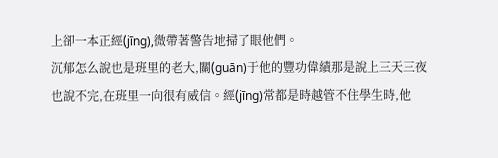上卻一本正經(jīng),微帶著警告地掃了眼他們。
沉郁怎么說也是班里的老大,關(guān)于他的豐功偉績那是說上三天三夜也說不完,在班里一向很有威信。經(jīng)常都是時越管不住學生時,他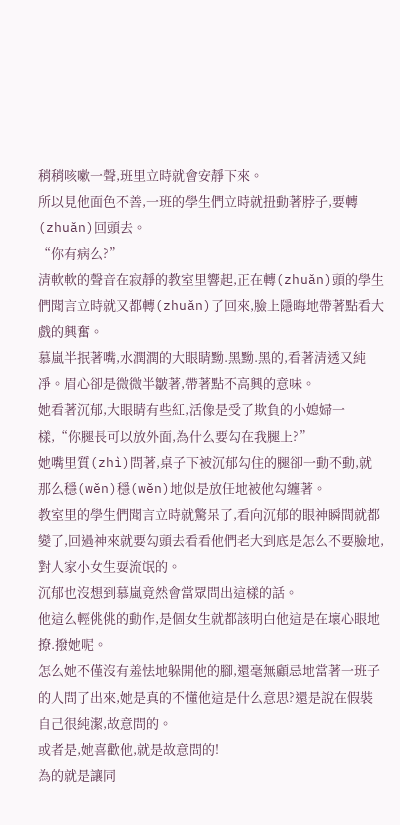稍稍咳嗽一聲,班里立時就會安靜下來。
所以見他面色不善,一班的學生們立時就扭動著脖子,要轉(zhuǎn)回頭去。
“你有病么?”
清軟軟的聲音在寂靜的教室里響起,正在轉(zhuǎn)頭的學生們聞言立時就又都轉(zhuǎn)了回來,臉上隱晦地帶著點看大戲的興奮。
慕嵐半抿著嘴,水潤潤的大眼睛黝.黑黝.黑的,看著清透又純凈。眉心卻是微微半皺著,帶著點不高興的意味。
她看著沉郁,大眼睛有些紅,活像是受了欺負的小媳婦一樣,“你腿長可以放外面,為什么要勾在我腿上?”
她嘴里質(zhì)問著,桌子下被沉郁勾住的腿卻一動不動,就那么穩(wěn)穩(wěn)地似是放任地被他勾纏著。
教室里的學生們聞言立時就驚呆了,看向沉郁的眼神瞬間就都變了,回過神來就要勾頭去看看他們老大到底是怎么不要臉地,對人家小女生耍流氓的。
沉郁也沒想到慕嵐竟然會當眾問出這樣的話。
他這么輕佻佻的動作,是個女生就都該明白他這是在壞心眼地撩.撥她呢。
怎么她不僅沒有羞怯地躲開他的腳,還毫無顧忌地當著一班子的人問了出來,她是真的不懂他這是什么意思?還是說在假裝自己很純潔,故意問的。
或者是,她喜歡他,就是故意問的!
為的就是讓同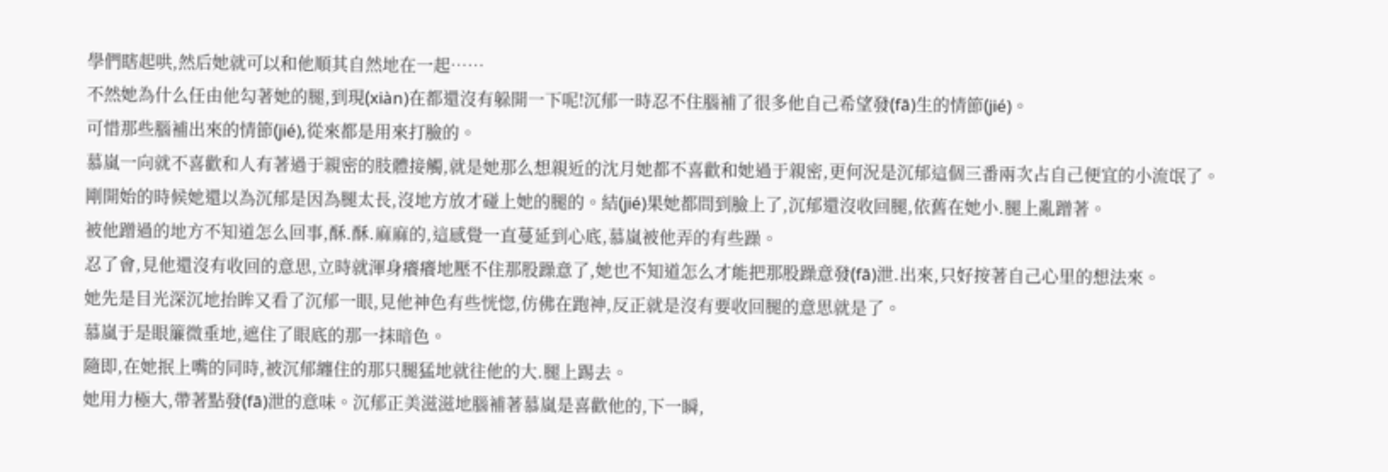學們瞎起哄,然后她就可以和他順其自然地在一起……
不然她為什么任由他勾著她的腿,到現(xiàn)在都還沒有躲開一下呢!沉郁一時忍不住腦補了很多他自己希望發(fā)生的情節(jié)。
可惜那些腦補出來的情節(jié),從來都是用來打臉的。
慕嵐一向就不喜歡和人有著過于親密的肢體接觸,就是她那么想親近的沈月她都不喜歡和她過于親密,更何況是沉郁這個三番兩次占自己便宜的小流氓了。
剛開始的時候她還以為沉郁是因為腿太長,沒地方放才碰上她的腿的。結(jié)果她都問到臉上了,沉郁還沒收回腿,依舊在她小.腿上亂蹭著。
被他蹭過的地方不知道怎么回事,酥.酥.麻麻的,這感覺一直蔓延到心底,慕嵐被他弄的有些躁。
忍了會,見他還沒有收回的意思,立時就渾身癢癢地壓不住那股躁意了,她也不知道怎么才能把那股躁意發(fā)泄.出來,只好按著自己心里的想法來。
她先是目光深沉地抬眸又看了沉郁一眼,見他神色有些恍惚,仿佛在跑神,反正就是沒有要收回腿的意思就是了。
慕嵐于是眼簾微垂地,遮住了眼底的那一抹暗色。
隨即,在她抿上嘴的同時,被沉郁纏住的那只腿猛地就往他的大.腿上踢去。
她用力極大,帶著點發(fā)泄的意味。沉郁正美滋滋地腦補著慕嵐是喜歡他的,下一瞬,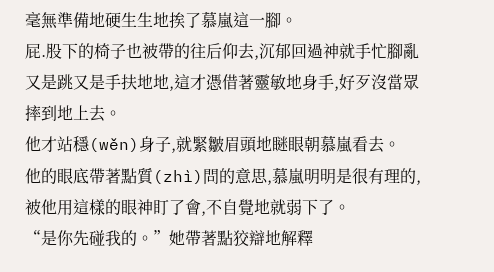毫無準備地硬生生地挨了慕嵐這一腳。
屁.股下的椅子也被帶的往后仰去,沉郁回過神就手忙腳亂又是跳又是手扶地地,這才憑借著靈敏地身手,好歹沒當眾摔到地上去。
他才站穩(wěn)身子,就緊皺眉頭地瞇眼朝慕嵐看去。
他的眼底帶著點質(zhì)問的意思,慕嵐明明是很有理的,被他用這樣的眼神盯了會,不自覺地就弱下了。
“是你先碰我的。”她帶著點狡辯地解釋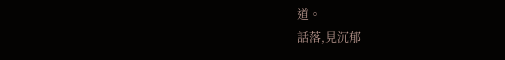道。
話落,見沉郁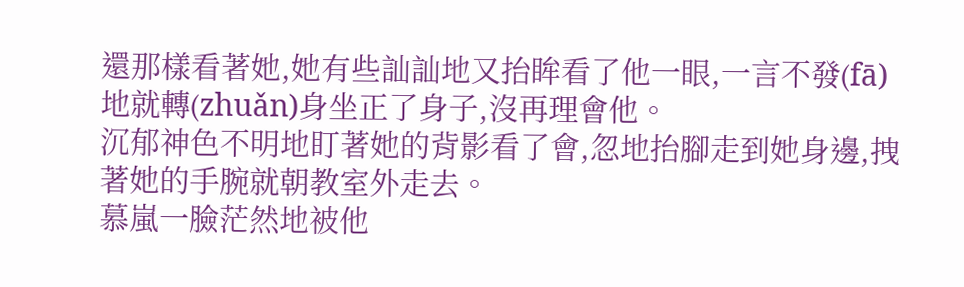還那樣看著她,她有些訕訕地又抬眸看了他一眼,一言不發(fā)地就轉(zhuǎn)身坐正了身子,沒再理會他。
沉郁神色不明地盯著她的背影看了會,忽地抬腳走到她身邊,拽著她的手腕就朝教室外走去。
慕嵐一臉茫然地被他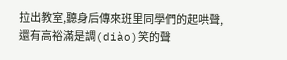拉出教室,聽身后傳來班里同學們的起哄聲,還有高裕滿是調(diào)笑的聲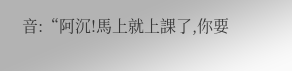音:“阿沉!馬上就上課了,你要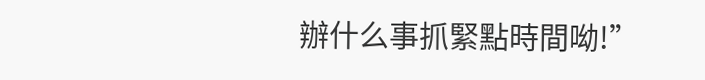辦什么事抓緊點時間呦!”